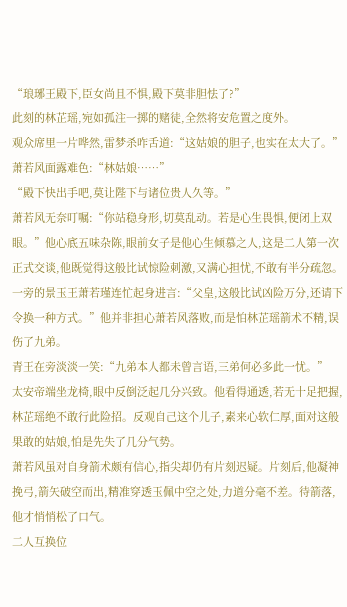“琅琊王殿下,臣女尚且不惧,殿下莫非胆怯了?”
此刻的林芷瑶,宛如孤注一掷的赌徒,全然将安危置之度外。
观众席里一片哗然,雷梦杀咋舌道:“这姑娘的胆子,也实在太大了。”
萧若风面露难色:“林姑娘……”
“殿下快出手吧,莫让陛下与诸位贵人久等。”
萧若风无奈叮嘱:“你站稳身形,切莫乱动。若是心生畏惧,便闭上双眼。”他心底五味杂陈,眼前女子是他心生倾慕之人,这是二人第一次正式交谈,他既觉得这般比试惊险刺激,又满心担忧,不敢有半分疏忽。
一旁的景玉王萧若瑾连忙起身进言:“父皇,这般比试凶险万分,还请下令换一种方式。”他并非担心萧若风落败,而是怕林芷瑶箭术不精,误伤了九弟。
青王在旁淡淡一笑:“九弟本人都未曾言语,三弟何必多此一忧。”
太安帝端坐龙椅,眼中反倒泛起几分兴致。他看得通透,若无十足把握,林芷瑶绝不敢行此险招。反观自己这个儿子,素来心软仁厚,面对这般果敢的姑娘,怕是先失了几分气势。
萧若风虽对自身箭术颇有信心,指尖却仍有片刻迟疑。片刻后,他凝神挽弓,箭矢破空而出,精准穿透玉佩中空之处,力道分毫不差。待箭落,他才悄悄松了口气。
二人互换位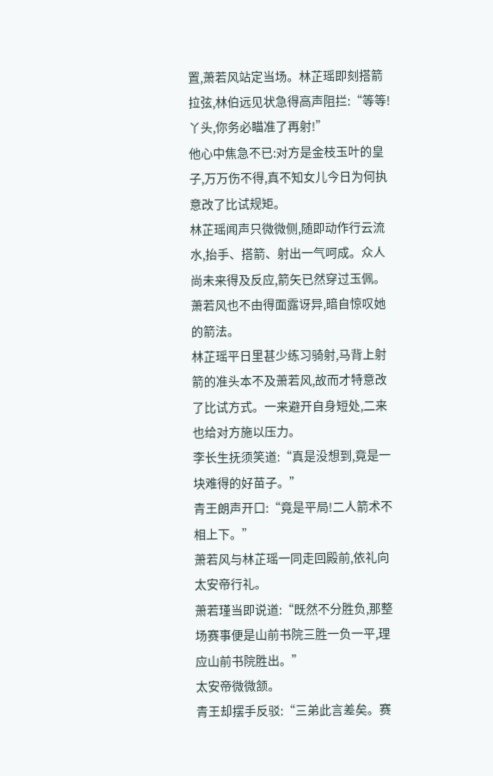置,萧若风站定当场。林芷瑶即刻搭箭拉弦,林伯远见状急得高声阻拦:“等等!丫头,你务必瞄准了再射!”
他心中焦急不已:对方是金枝玉叶的皇子,万万伤不得,真不知女儿今日为何执意改了比试规矩。
林芷瑶闻声只微微侧,随即动作行云流水,抬手、搭箭、射出一气呵成。众人尚未来得及反应,箭矢已然穿过玉佩。萧若风也不由得面露讶异,暗自惊叹她的箭法。
林芷瑶平日里甚少练习骑射,马背上射箭的准头本不及萧若风,故而才特意改了比试方式。一来避开自身短处,二来也给对方施以压力。
李长生抚须笑道:“真是没想到,竟是一块难得的好苗子。”
青王朗声开口:“竟是平局!二人箭术不相上下。”
萧若风与林芷瑶一同走回殿前,依礼向太安帝行礼。
萧若瑾当即说道:“既然不分胜负,那整场赛事便是山前书院三胜一负一平,理应山前书院胜出。”
太安帝微微颔。
青王却摆手反驳:“三弟此言差矣。赛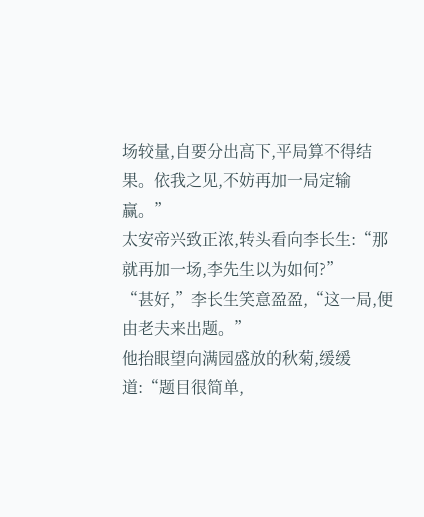场较量,自要分出高下,平局算不得结果。依我之见,不妨再加一局定输赢。”
太安帝兴致正浓,转头看向李长生:“那就再加一场,李先生以为如何?”
“甚好,”李长生笑意盈盈,“这一局,便由老夫来出题。”
他抬眼望向满园盛放的秋菊,缓缓道:“题目很简单,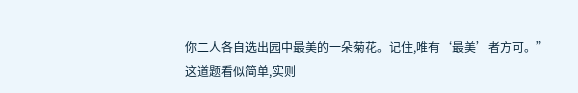你二人各自选出园中最美的一朵菊花。记住,唯有‘最美’者方可。”
这道题看似简单,实则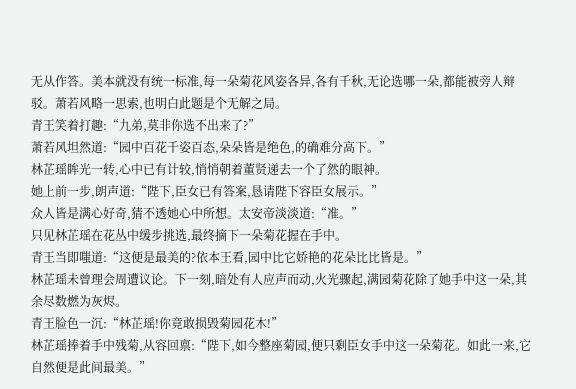无从作答。美本就没有统一标准,每一朵菊花风姿各异,各有千秋,无论选哪一朵,都能被旁人辩驳。萧若风略一思索,也明白此题是个无解之局。
青王笑着打趣:“九弟,莫非你选不出来了?”
萧若风坦然道:“园中百花千姿百态,朵朵皆是绝色,的确难分高下。”
林芷瑶眸光一转,心中已有计较,悄悄朝着董贤递去一个了然的眼神。
她上前一步,朗声道:“陛下,臣女已有答案,恳请陛下容臣女展示。”
众人皆是满心好奇,猜不透她心中所想。太安帝淡淡道:“准。”
只见林芷瑶在花丛中缓步挑选,最终摘下一朵菊花握在手中。
青王当即嗤道:“这便是最美的?依本王看,园中比它娇艳的花朵比比皆是。”
林芷瑶未曾理会周遭议论。下一刻,暗处有人应声而动,火光骤起,满园菊花除了她手中这一朵,其余尽数燃为灰烬。
青王脸色一沉:“林芷瑶!你竟敢损毁菊园花木!”
林芷瑶捧着手中残菊,从容回禀:“陛下,如今整座菊园,便只剩臣女手中这一朵菊花。如此一来,它自然便是此间最美。”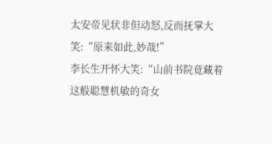太安帝见状非但动怒,反而抚掌大笑:“原来如此,妙哉!”
李长生开怀大笑:“山前书院竟藏着这般聪慧机敏的奇女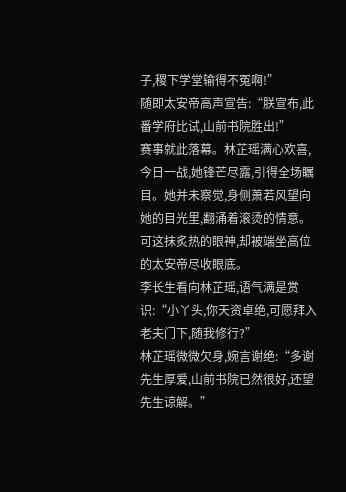子,稷下学堂输得不冤啊!”
随即太安帝高声宣告:“朕宣布,此番学府比试,山前书院胜出!”
赛事就此落幕。林芷瑶满心欢喜,今日一战,她锋芒尽露,引得全场瞩目。她并未察觉,身侧萧若风望向她的目光里,翻涌着滚烫的情意。可这抹炙热的眼神,却被端坐高位的太安帝尽收眼底。
李长生看向林芷瑶,语气满是赏识:“小丫头,你天资卓绝,可愿拜入老夫门下,随我修行?”
林芷瑶微微欠身,婉言谢绝:“多谢先生厚爱,山前书院已然很好,还望先生谅解。”